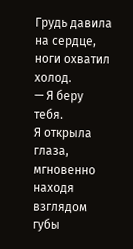Грудь давила на сердце, ноги охватил холод.
— Я беру тебя.
Я открыла глаза, мгновенно находя взглядом губы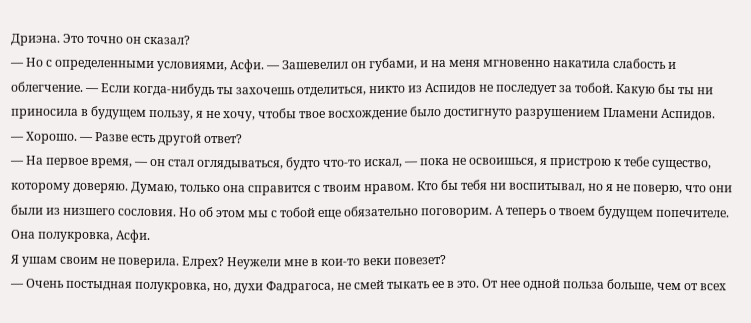Дриэна. Это точно он сказал?
— Но с определенными условиями, Асфи. — Зашевелил он губами, и на меня мгновенно накатила слабость и облегчение. — Если когда-нибудь ты захочешь отделиться, никто из Аспидов не последует за тобой. Какую бы ты ни приносила в будущем пользу, я не хочу, чтобы твое восхождение было достигнуто разрушением Пламени Аспидов.
— Хорошо. — Разве есть другой ответ?
— На первое время, — он стал оглядываться, будто что-то искал, — пока не освоишься, я пристрою к тебе существо, которому доверяю. Думаю, только она справится с твоим нравом. Кто бы тебя ни воспитывал, но я не поверю, что они были из низшего сословия. Но об этом мы с тобой еще обязательно поговорим. А теперь о твоем будущем попечителе. Она полукровка, Асфи.
Я ушам своим не поверила. Елрех? Неужели мне в кои-то веки повезет?
— Очень постыдная полукровка, но, духи Фадрагоса, не смей тыкать ее в это. От нее одной польза больше, чем от всех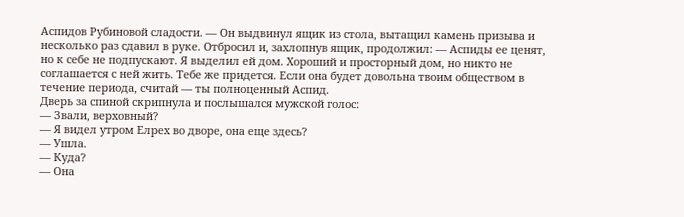Аспидов Рубиновой сладости. — Он выдвинул ящик из стола, вытащил камень призыва и несколько раз сдавил в руке. Отбросил и, захлопнув ящик, продолжил: — Аспиды ее ценят, но к себе не подпускают. Я выделил ей дом. Хороший и просторный дом, но никто не соглашается с ней жить. Тебе же придется. Если она будет довольна твоим обществом в течение периода, считай — ты полноценный Аспид.
Дверь за спиной скрипнула и послышался мужской голос:
— Звали, верховный?
— Я видел утром Елрех во дворе, она еще здесь?
— Ушла.
— Куда?
— Она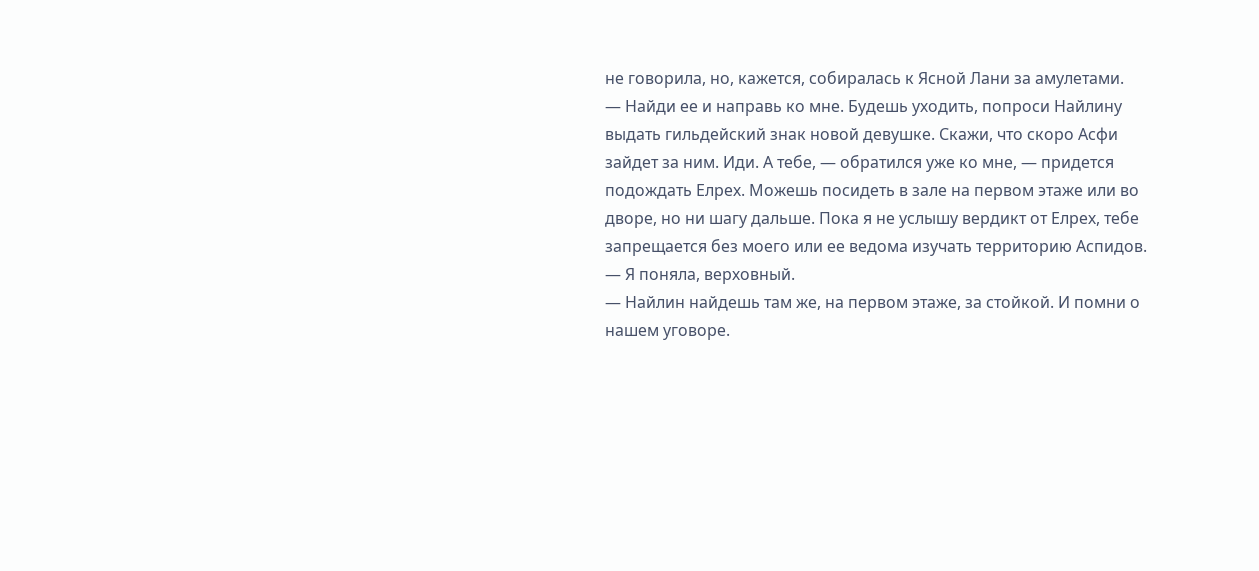не говорила, но, кажется, собиралась к Ясной Лани за амулетами.
— Найди ее и направь ко мне. Будешь уходить, попроси Найлину выдать гильдейский знак новой девушке. Скажи, что скоро Асфи зайдет за ним. Иди. А тебе, — обратился уже ко мне, — придется подождать Елрех. Можешь посидеть в зале на первом этаже или во дворе, но ни шагу дальше. Пока я не услышу вердикт от Елрех, тебе запрещается без моего или ее ведома изучать территорию Аспидов.
— Я поняла, верховный.
— Найлин найдешь там же, на первом этаже, за стойкой. И помни о нашем уговоре.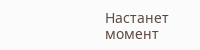Настанет момент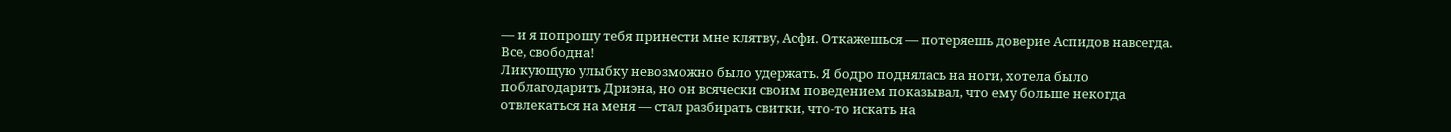— и я попрошу тебя принести мне клятву, Асфи. Откажешься — потеряешь доверие Аспидов навсегда. Все, свободна!
Ликующую улыбку невозможно было удержать. Я бодро поднялась на ноги, хотела было поблагодарить Дриэна, но он всячески своим поведением показывал, что ему больше некогда отвлекаться на меня — стал разбирать свитки, что-то искать на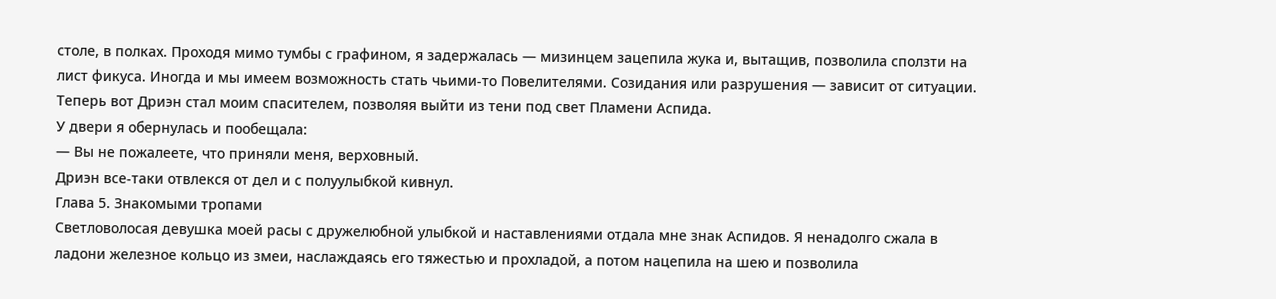столе, в полках. Проходя мимо тумбы с графином, я задержалась — мизинцем зацепила жука и, вытащив, позволила сползти на лист фикуса. Иногда и мы имеем возможность стать чьими-то Повелителями. Созидания или разрушения — зависит от ситуации. Теперь вот Дриэн стал моим спасителем, позволяя выйти из тени под свет Пламени Аспида.
У двери я обернулась и пообещала:
— Вы не пожалеете, что приняли меня, верховный.
Дриэн все-таки отвлекся от дел и с полуулыбкой кивнул.
Глава 5. Знакомыми тропами
Светловолосая девушка моей расы с дружелюбной улыбкой и наставлениями отдала мне знак Аспидов. Я ненадолго сжала в ладони железное кольцо из змеи, наслаждаясь его тяжестью и прохладой, а потом нацепила на шею и позволила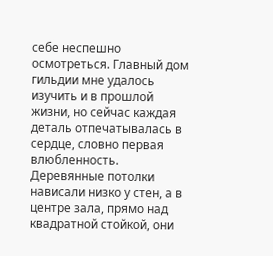себе неспешно осмотреться. Главный дом гильдии мне удалось изучить и в прошлой жизни, но сейчас каждая деталь отпечатывалась в сердце, словно первая влюбленность. Деревянные потолки нависали низко у стен, а в центре зала, прямо над квадратной стойкой, они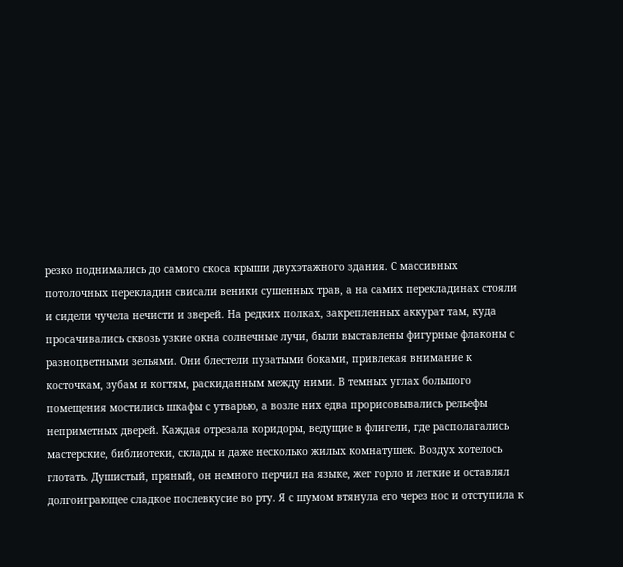резко поднимались до самого скоса крыши двухэтажного здания. С массивных потолочных перекладин свисали веники сушенных трав, а на самих перекладинах стояли и сидели чучела нечисти и зверей. На редких полках, закрепленных аккурат там, куда просачивались сквозь узкие окна солнечные лучи, были выставлены фигурные флаконы с разноцветными зельями. Они блестели пузатыми боками, привлекая внимание к косточкам, зубам и когтям, раскиданным между ними. В темных углах большого помещения мостились шкафы с утварью, а возле них едва прорисовывались рельефы неприметных дверей. Каждая отрезала коридоры, ведущие в флигели, где располагались мастерские, библиотеки, склады и даже несколько жилых комнатушек. Воздух хотелось глотать. Душистый, пряный, он немного перчил на языке, жег горло и легкие и оставлял долгоиграющее сладкое послевкусие во рту. Я с шумом втянула его через нос и отступила к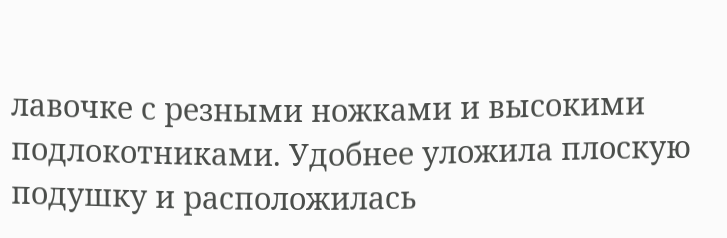лавочке с резными ножками и высокими подлокотниками. Удобнее уложила плоскую подушку и расположилась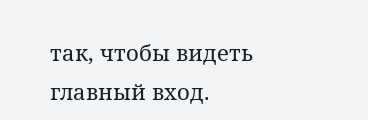так, чтобы видеть главный вход.